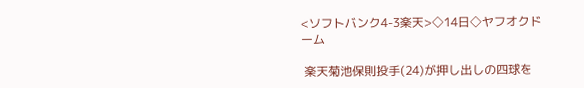<ソフトバンク4-3楽天>◇14日◇ヤフオクドーム

 楽天菊池保則投手(24)が押し出しの四球を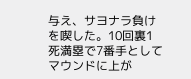与え、サヨナラ負けを喫した。10回裏1死満塁で7番手としてマウンドに上が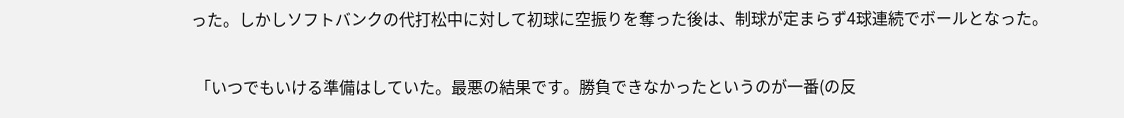った。しかしソフトバンクの代打松中に対して初球に空振りを奪った後は、制球が定まらず4球連続でボールとなった。

 「いつでもいける準備はしていた。最悪の結果です。勝負できなかったというのが一番(の反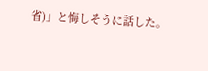省)」と悔しそうに話した。